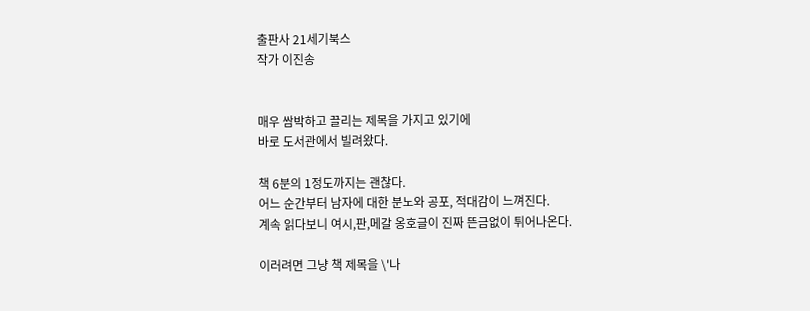출판사 21세기북스
작가 이진송


매우 쌈박하고 끌리는 제목을 가지고 있기에
바로 도서관에서 빌려왔다.

책 6분의 1정도까지는 괜찮다.
어느 순간부터 남자에 대한 분노와 공포, 적대감이 느껴진다.
계속 읽다보니 여시,판,메갈 옹호글이 진짜 뜬금없이 튀어나온다.

이러려면 그냥 책 제목을 \'나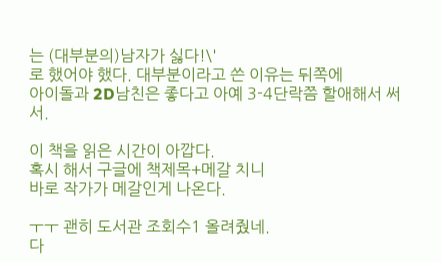는 (대부분의)남자가 싫다!\'
로 했어야 했다. 대부분이라고 쓴 이유는 뒤쪽에
아이돌과 2D남친은 좋다고 아예 3-4단락쯤 할애해서 써서.

이 책을 읽은 시간이 아깝다.
혹시 해서 구글에 책제목+메갈 치니
바로 작가가 메갈인게 나온다.

ㅜㅜ 괜히 도서관 조회수1 올려줬네.
다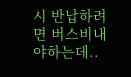시 반납하려면 버스비내야하는데..